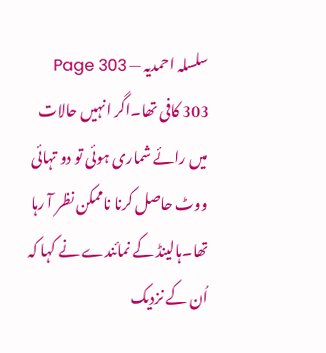سلسلہ احمدیہ — Page 303
303 کافی تھا۔اگر انہیں حالات میں رائے شماری ہوئی تو دو تہائی ووٹ حاصل کرنا ناممکن نظر آ رہا تھا۔ہالینڈ کے نمائندے نے کہا کہ اُن کے نزدیک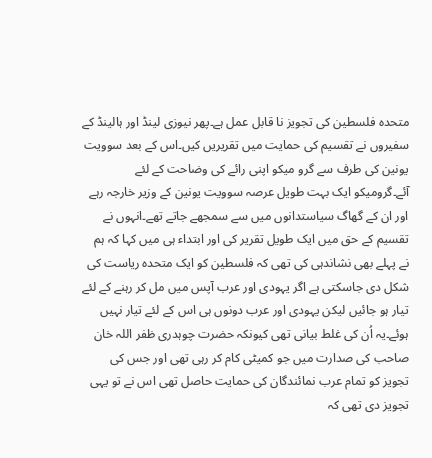متحدہ فلسطین کی تجویز نا قابل عمل ہے۔پھر نیوزی لینڈ اور ہالینڈ کے سفیروں نے تقسیم کی حمایت میں تقریریں کیں۔اس کے بعد سوویت یونین کی طرف سے گرو میکو اپنی رائے کی وضاحت کے لئے آئے۔گرومیکو ایک بہت طویل عرصہ سوویت یونین کے وزیر خارجہ رہے اور ان کے گھاگ سیاستدانوں میں سے سمجھے جاتے تھے۔انہوں نے تقسیم کے حق میں ایک طویل تقریر کی اور ابتداء ہی میں کہا کہ ہم نے پہلے بھی نشاندہی کی تھی کہ فلسطین کو ایک متحدہ ریاست کی شکل دی جاسکتی ہے اگر یہودی اور عرب آپس میں مل کر رہنے کے لئے تیار ہو جائیں لیکن یہودی اور عرب دونوں ہی اس کے لئے تیار نہیں ہوئے۔یہ اُن کی غلط بیانی تھی کیونکہ حضرت چوہدری ظفر اللہ خان صاحب کی صدارت میں جو کمیٹی کام کر رہی تھی اور جس کی تجویز کو تمام عرب نمائندگان کی حمایت حاصل تھی اس نے تو یہی تجویز دی تھی کہ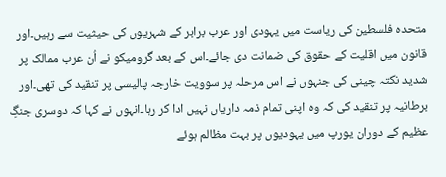متحدہ فلسطین کی ریاست میں یہودی اور عرب برابر کے شہریوں کی حیثیت سے رہیں۔اور قانون میں اقلیت کے حقوق کی ضمانت دی جائے۔اس کے بعد گرومیکو نے اُن عرب ممالک پر شدید نکتہ چینی کی جنہوں نے اس مرحلہ پر سوویت خارجہ پالیسی پر تنقید کی تھی۔اور برطانیہ پر تنقید کی کہ وہ اپنی تمام ذمہ داریاں نہیں ادا کر رہا۔انہوں نے کہا کہ دوسری جنگِ عظیم کے دوران یورپ میں یہودیوں پر بہت مظالم ہوئے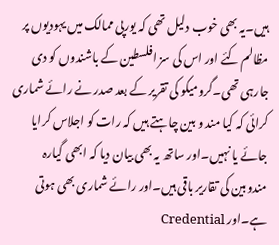ہیں۔یہ بھی خوب دلیل تھی کہ یورپی ممالک میں یہودیوں پر مظالم کئے اور اس کی سز افلسطین کے باشندوں کو دی جارہی تھی۔گرومیکو کی تقریر کے بعد صدر نے رائے شماری کرائی کہ کیا مند و بین چاہتے ہیں کہ رات کو اجلاس کرایا جائے یا نہیں۔اور ساتھ یہ بھی بیان دیا کہ ابھی گیارہ مندوبین کی تقاریر باقی ہیں۔اور رائے شماری بھی ہوتی ہے۔اور Credential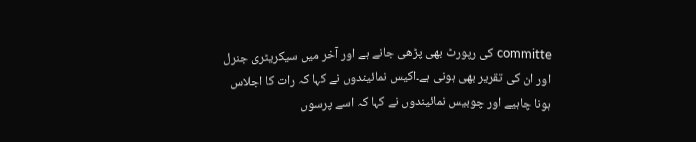committe کی رپورٹ بھی پڑھی جانے ہے اور آخر میں سیکریٹری جنرل اور ان کی تقریر بھی ہونی ہے۔اکیس نمائیندوں نے کہا کہ رات کا اجلاس ہونا چاہیے اور چوبیس نمائیندوں نے کہا کہ اسے پرسوں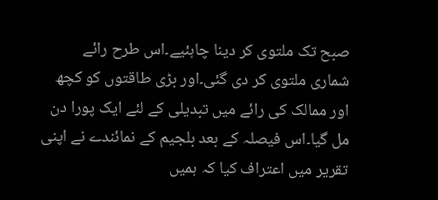صبح تک ملتوی کر دینا چاہئیے۔اس طرح رائے شماری ملتوی کر دی گئی۔اور بڑی طاقتوں کو کچھ اور ممالک کی رائے میں تبدیلی کے لئے ایک پورا دن مل گیا۔اس فیصلہ کے بعد بلجیم کے نمائندے نے اپنی تقریر میں اعتراف کیا کہ ہمیں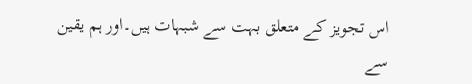اس تجویز کے متعلق بہت سے شبہات ہیں۔اور ہم یقین سے